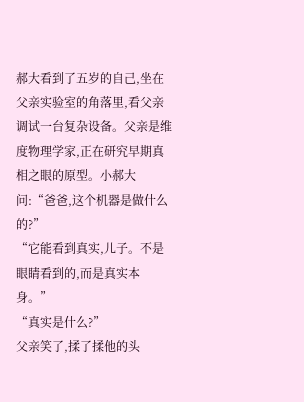郝大看到了五岁的自己,坐在父亲实验室的角落里,看父亲调试一台复杂设备。父亲是维度物理学家,正在研究早期真相之眼的原型。小郝大问:“爸爸,这个机器是做什么的?”
“它能看到真实,儿子。不是眼睛看到的,而是真实本身。”
“真实是什么?”
父亲笑了,揉了揉他的头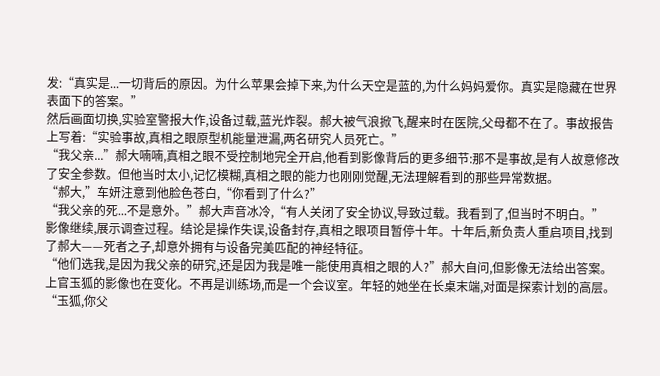发:“真实是...一切背后的原因。为什么苹果会掉下来,为什么天空是蓝的,为什么妈妈爱你。真实是隐藏在世界表面下的答案。”
然后画面切换,实验室警报大作,设备过载,蓝光炸裂。郝大被气浪掀飞,醒来时在医院,父母都不在了。事故报告上写着:“实验事故,真相之眼原型机能量泄漏,两名研究人员死亡。”
“我父亲...”郝大喃喃,真相之眼不受控制地完全开启,他看到影像背后的更多细节:那不是事故,是有人故意修改了安全参数。但他当时太小,记忆模糊,真相之眼的能力也刚刚觉醒,无法理解看到的那些异常数据。
“郝大,”车妍注意到他脸色苍白,“你看到了什么?”
“我父亲的死...不是意外。”郝大声音冰冷,“有人关闭了安全协议,导致过载。我看到了,但当时不明白。”
影像继续,展示调查过程。结论是操作失误,设备封存,真相之眼项目暂停十年。十年后,新负责人重启项目,找到了郝大——死者之子,却意外拥有与设备完美匹配的神经特征。
“他们选我,是因为我父亲的研究,还是因为我是唯一能使用真相之眼的人?”郝大自问,但影像无法给出答案。
上官玉狐的影像也在变化。不再是训练场,而是一个会议室。年轻的她坐在长桌末端,对面是探索计划的高层。
“玉狐,你父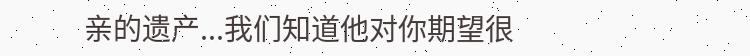亲的遗产...我们知道他对你期望很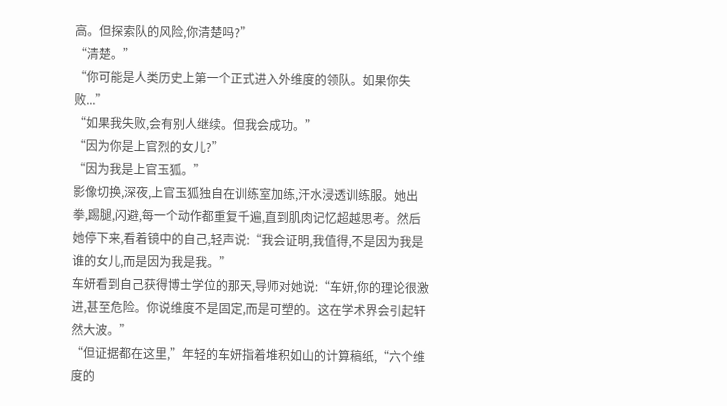高。但探索队的风险,你清楚吗?”
“清楚。”
“你可能是人类历史上第一个正式进入外维度的领队。如果你失败...”
“如果我失败,会有别人继续。但我会成功。”
“因为你是上官烈的女儿?”
“因为我是上官玉狐。”
影像切换,深夜,上官玉狐独自在训练室加练,汗水浸透训练服。她出拳,踢腿,闪避,每一个动作都重复千遍,直到肌肉记忆超越思考。然后她停下来,看着镜中的自己,轻声说:“我会证明,我值得,不是因为我是谁的女儿,而是因为我是我。”
车妍看到自己获得博士学位的那天,导师对她说:“车妍,你的理论很激进,甚至危险。你说维度不是固定,而是可塑的。这在学术界会引起轩然大波。”
“但证据都在这里,”年轻的车妍指着堆积如山的计算稿纸,“六个维度的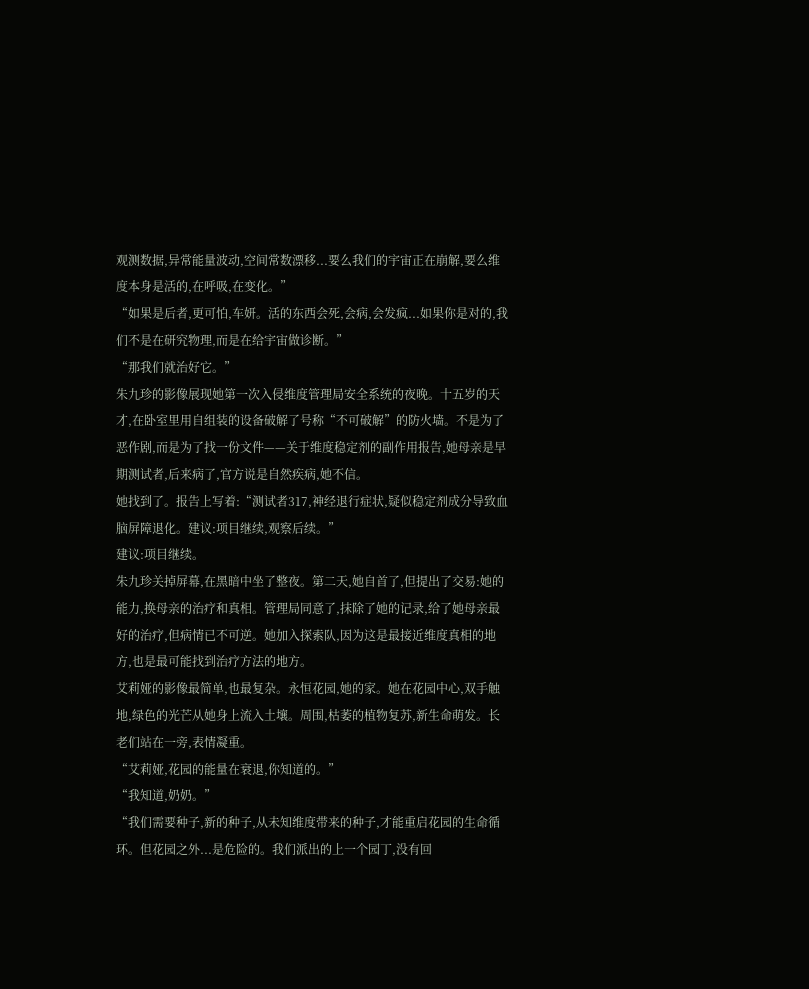观测数据,异常能量波动,空间常数漂移...要么我们的宇宙正在崩解,要么维度本身是活的,在呼吸,在变化。”
“如果是后者,更可怕,车妍。活的东西会死,会病,会发疯...如果你是对的,我们不是在研究物理,而是在给宇宙做诊断。”
“那我们就治好它。”
朱九珍的影像展现她第一次入侵维度管理局安全系统的夜晚。十五岁的天才,在卧室里用自组装的设备破解了号称“不可破解”的防火墙。不是为了恶作剧,而是为了找一份文件——关于维度稳定剂的副作用报告,她母亲是早期测试者,后来病了,官方说是自然疾病,她不信。
她找到了。报告上写着:“测试者317,神经退行症状,疑似稳定剂成分导致血脑屏障退化。建议:项目继续,观察后续。”
建议:项目继续。
朱九珍关掉屏幕,在黑暗中坐了整夜。第二天,她自首了,但提出了交易:她的能力,换母亲的治疗和真相。管理局同意了,抹除了她的记录,给了她母亲最好的治疗,但病情已不可逆。她加入探索队,因为这是最接近维度真相的地方,也是最可能找到治疗方法的地方。
艾莉娅的影像最简单,也最复杂。永恒花园,她的家。她在花园中心,双手触地,绿色的光芒从她身上流入土壤。周围,枯萎的植物复苏,新生命萌发。长老们站在一旁,表情凝重。
“艾莉娅,花园的能量在衰退,你知道的。”
“我知道,奶奶。”
“我们需要种子,新的种子,从未知维度带来的种子,才能重启花园的生命循环。但花园之外...是危险的。我们派出的上一个园丁,没有回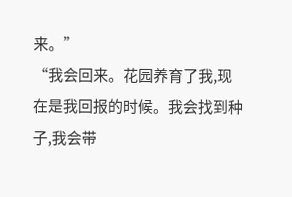来。”
“我会回来。花园养育了我,现在是我回报的时候。我会找到种子,我会带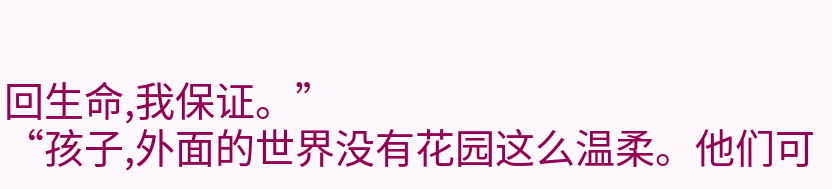回生命,我保证。”
“孩子,外面的世界没有花园这么温柔。他们可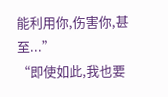能利用你,伤害你,甚至...”
“即使如此,我也要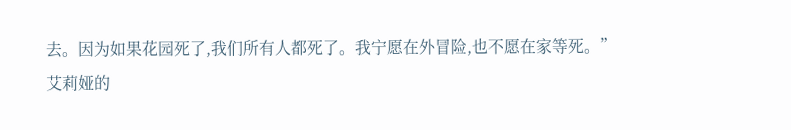去。因为如果花园死了,我们所有人都死了。我宁愿在外冒险,也不愿在家等死。”
艾莉娅的